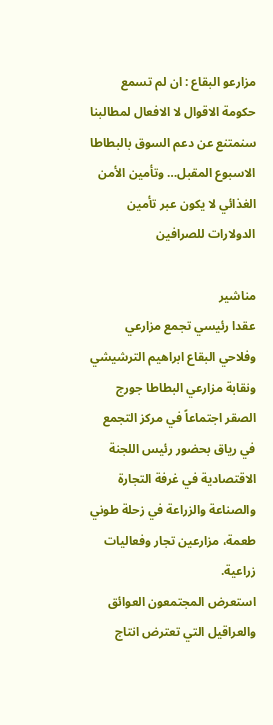مزارعو البقاع : ان لم تسمع حكومة الاقوال لا الافعال لمطالبنا سنمتنع عن دعم السوق بالبطاطا الاسبوع المقبل… وتأمين الأمن الغذائي لا يكون عبر تأمين الدولارات للصرافين

مناشير
عقدا رئيسي تجمع مزارعي وفلاحي البقاع ابراهيم الترشيشي ونقابة مزارعي البطاطا جورج الصقر اجتماعاً في مركز التجمع في رياق بحضور رئيس اللجنة الاقتصادية في غرفة التجارة والصناعة والزراعة في زحلة طوني طعمة، مزارعين تجار وفعاليات زراعية.
استعرض المجتمعون العوائق والعراقيل التي تعترض انتاج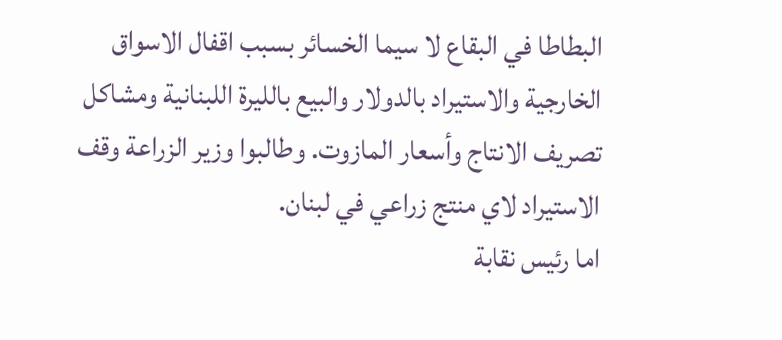البطاطا في البقاع لا سيما الخسائر بسبب اقفال الاسواق الخارجية والاستيراد بالدولار والبيع بالليرة اللبنانية ومشاكل تصريف الانتاج وأسعار المازوت. وطالبوا وزير الزراعة وقف الاستيراد لاي منتج زراعي في لبنان.
اما رئيس نقابة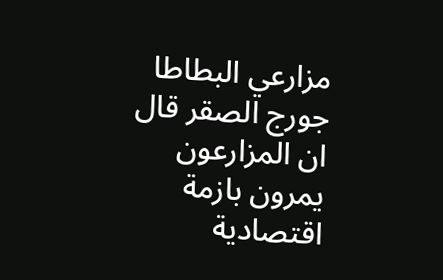مزارعي البطاطا جورج الصقر قال ان المزارعون يمرون بازمة اقتصادية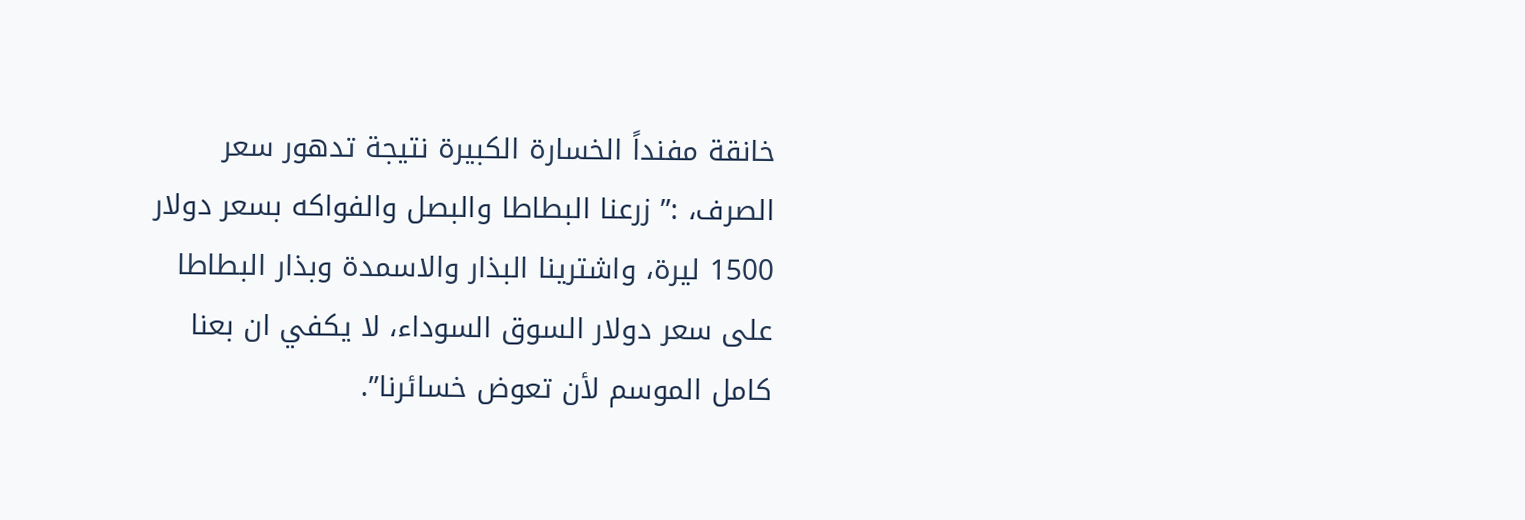خانقة مفنداً الخسارة الكبيرة نتيجة تدهور سعر الصرف، :” زرعنا البطاطا والبصل والفواكه بسعر دولار 1500 ليرة، واشترينا البذار والاسمدة وبذار البطاطا على سعر دولار السوق السوداء، لا يكفي ان بعنا كامل الموسم لأن تعوض خسائرنا”.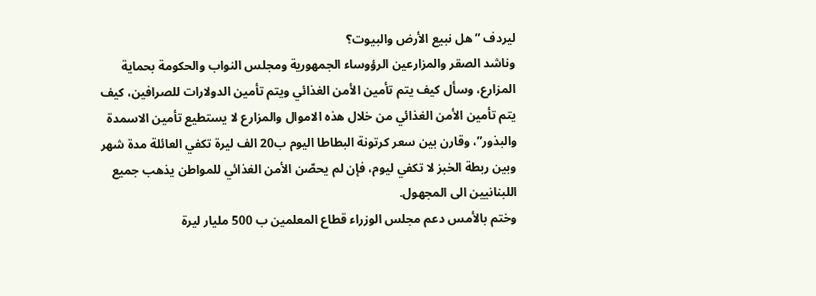ليردف ” هل نبيع الأرض والبيوت؟
وناشد الصقر والمزارعين الرؤوساء الجمهورية ومجلس النواب والحكومة بحماية المزارع، وسأل كيف يتم تأمين الأمن الغذائي ويتم تأمين الدولارات للصرافين، كيف يتم تأمين الأمن الغذائي من خلال هذه الاموال والمزارع لا يستطيع تأمين الاسمدة والبذور”، وقارن بين سعر كرتونة البطاطا اليوم ب20 الف ليرة تكفي العائلة مدة شهر وبين ربطة الخبز لا تكفي ليوم، فإن لم يحصّن الأمن الغذائي للمواطن يذهب جميع اللبنانيين الى المجهول.
وختم بالأمس دعم مجلس الوزراء قطاع المعلمين ب 500 مليار ليرة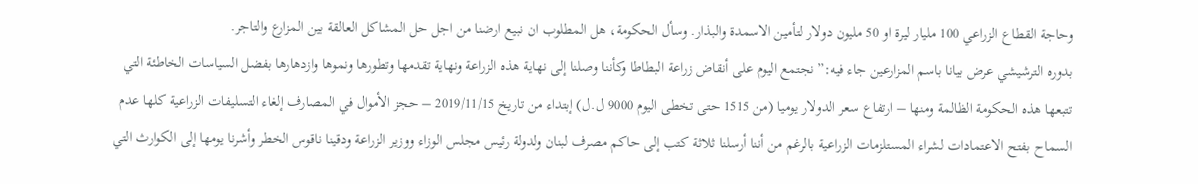وحاجة القطاع الزراعي 100 مليار ليرة او 50 مليون دولار لتأمين الاسمدة والبذار. وسأل الحكومة، هل المطلوب ان نبيع ارضنا من اجل حل المشاكل العالقة بين المزارع والتاجر.
بدوره الترشيشي عرض بيانا باسم المزارعين جاء فيه:” نجتمع اليوم على أنقاض زراعة البطاطا وكأننا وصلنا إلى نهاية هذه الزراعة ونهاية تقدمها وتطورها ونموها وازدهارها بفضل السياسات الخاطئة التي تتبعها هذه الحكومة الظالمة ومنها – ارتفاع سعر الدولار يوميا (من 1515 حتى تخطى اليوم 9000 ل.ل) إبتداء من تاريخ 2019/11/15 – حجز الأموال في المصارف إلغاء التسليفات الزراعية كلها عدم السماح بفتح الاعتمادات لشراء المستلزمات الزراعية بالرغم من أننا أرسلنا ثلاثة كتب إلى حاكم مصرف لبنان ولدولة رئيس مجلس الوزاء ووزير الزراعة ودقينا ناقوس الخطر وأشرنا يومها إلى الكوارث التي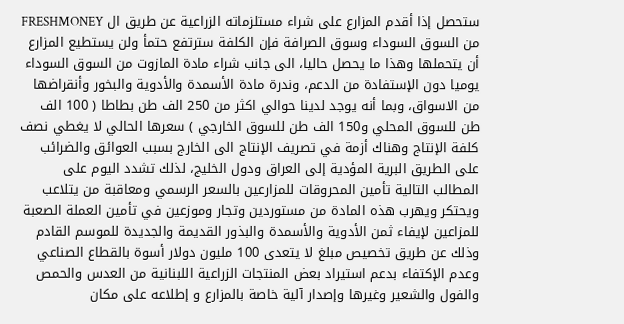ستحصل إذا أقدم المزارع على شراء مستلزماته الزراعية عن طريق ال FRESHMONEY من السوق السوداء وسوق الصرافة فإن الكلفة سترتفع حتمأ ولن يستطيع المزارع أن يتحملها وهذا ما يحصل حاليا، الى جانب شراء مادة المازوت من السوق السوداء يوميا دون الإستفادة من الدعم، وندرة مادة الأسمدة والأدوية والبخور وأنقراضها من الاسواق، وبما أنه يوجد لدينا حوالي اكثر من 250 الف طن بطاطا ( 100 الف طن للسوق المحلي و150 الف طن للسوق الخارجي ) سعرها الحالي لا يغطي نصف كلفة الإنتاج وهناك أزمة في تصريف الإنتاج الى الخارج بسبب العوائق والضرائب على الطريق البرية المؤدية إلى العراق ودول الخليج، لذلك تشدد اليوم على المطالب التالية تأمين المحروقات للمزارعين بالسعر الرسمي ومعاقبة من يتلاعب ويحتكر ويهرب هذه المادة من مستوردين وتجار وموزعين في تأمين العملة الصعبة للمزاعين لإيفاء ثمن الأدوية والأسمدة والبذور القديمة والجديدة للموسم القادم وذلك عن طريق تخصيص مبلغ لا يتعدى 100 مليون دولار أسوة بالقطاع الصناعي وعدم الإكتفاء بدعم استيراد بعض المنتجات الزراعية اللبنانية من العدس والحمص والفول والشعير وغيرها وإصدار آلية خاصة بالمزارع و إطلاعه على مكان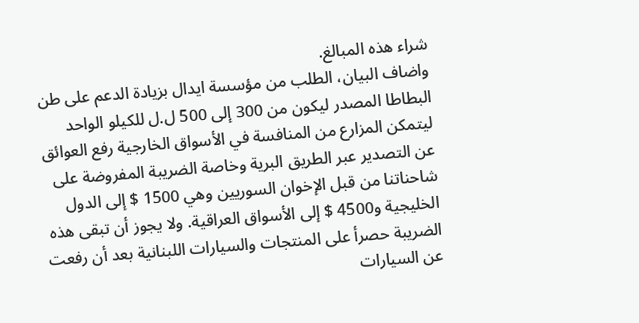شراء هذه المبالغ.
واضاف البيان، الطلب من مؤسسة ايدال بزيادة الدعم على طن البطاطا المصدر ليكون من 300 إلى 500 ل.ل للكيلو الواحد ليتمكن المزارع من المنافسة في الأسواق الخارجية رفع العوائق عن التصدير عبر الطريق البرية وخاصة الضريبة المفروضة على شاحناتنا من قبل الإخوان السوريين وهي 1500 $ إلى الدول الخليجية و4500 $ إلى الأسواق العراقية. ولا يجوز أن تبقى هذه الضريبة حصرأ على المنتجات والسيارات اللبنانية بعد أن رفعت عن السيارات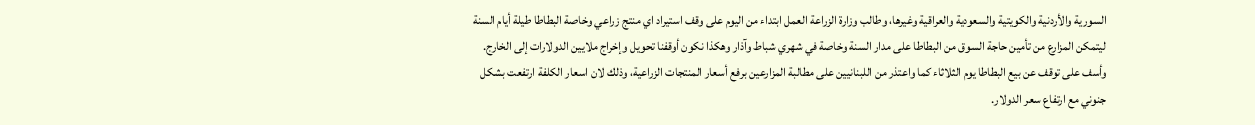السورية والأردنية والكويتية والسعودية والعراقية وغيرها، وطالب وزارة الزراعة العمل ابتداء من اليوم على وقف استيراد اي منتج زراعي وخاصة البطاطا طيلة أيام السنة ليتمكن المزارع من تأمين حاجة السوق من البطاطا على مدار السنة وخاصة في شهري شباط وآذار وهكذا نكون أوقفنا تحويل وإخراج ملايين الدولارات إلى الخارج. وأسف على توقف عن بيع البطاطا يوم الثلاثاء كما واعتذر من اللبنانيين على مطالبة المزارعين برفع أسعار المنتجات الزراعية، وذلك لان اسعار الكلفة ارتفعت بشكل جنوني مع ارتفاع سعر الدولار.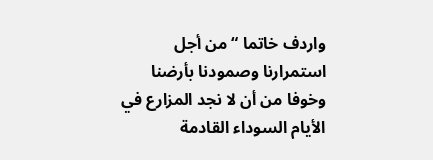واردف خاتما “من أجل استمرارنا وصمودنا بأرضنا وخوفا من أن لا نجد المزارع في الأيام السوداء القادمة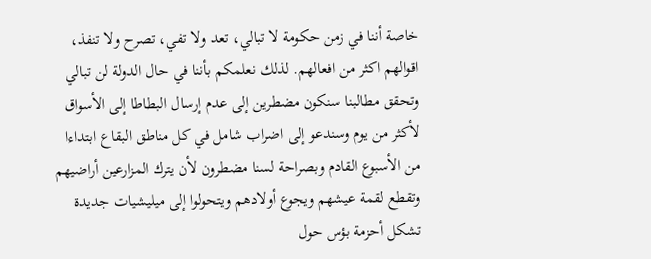خاصة أننا في زمن حكومة لا تبالي، تعد ولا تفي، تصرح ولا تنفذ، اقوالهم اكثر من افعالهم. لذلك نعلمكم بأننا في حال الدولة لن تبالي وتحقق مطالبنا سنكون مضطرين إلى عدم إرسال البطاطا إلى الأسواق لأكثر من يوم وسندعو إلى اضراب شامل في كل مناطق البقاع ابتداءا من الأسبوع القادم وبصراحة لسنا مضطرون لأن يترك المزارعين أراضيهم وتقطع لقمة عيشهم ويجوع أولادهم ويتحولوا إلى ميليشيات جديدة تشكل أحزمة بؤس حول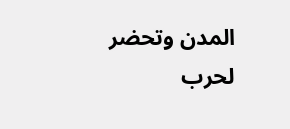المدن وتحضر لحرب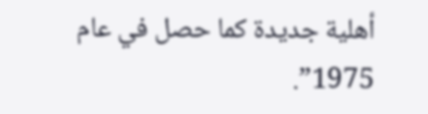أهلية جديدة كما حصل في عام 1975”.